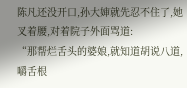陈凡还没开口,孙大婶就先忍不住了,她叉着腰,对着院子外面骂道:
“那帮烂舌头的婆娘,就知道胡说八道,嚼舌根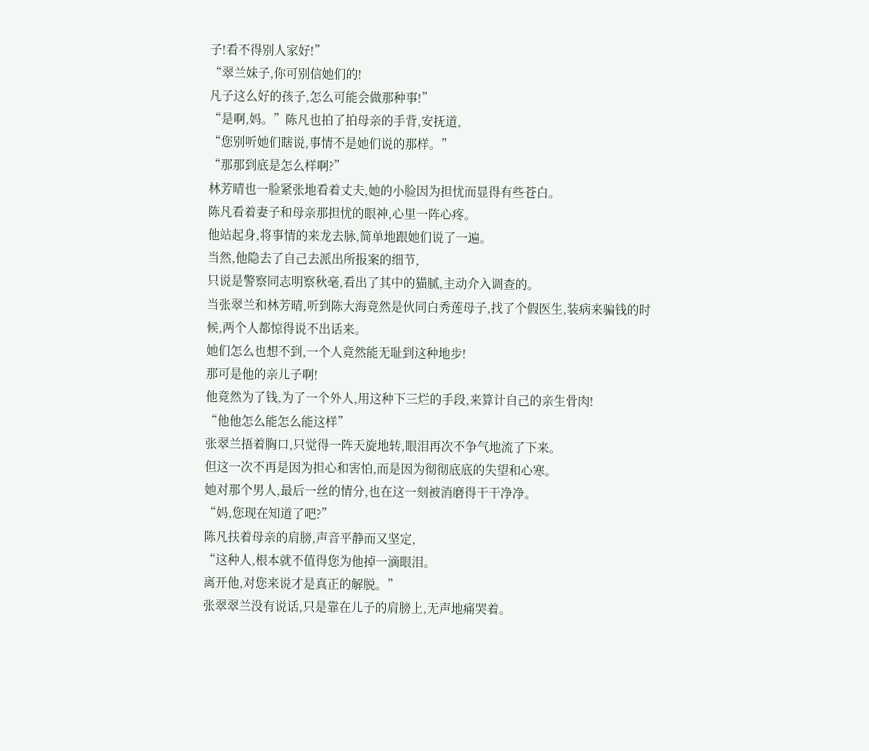子!看不得别人家好!”
“翠兰妹子,你可别信她们的!
凡子这么好的孩子,怎么可能会做那种事!”
“是啊,妈。”陈凡也拍了拍母亲的手背,安抚道,
“您别听她们瞎说,事情不是她们说的那样。”
“那那到底是怎么样啊?”
林芳晴也一脸紧张地看着丈夫,她的小脸因为担忧而显得有些苍白。
陈凡看着妻子和母亲那担忧的眼神,心里一阵心疼。
他站起身,将事情的来龙去脉,简单地跟她们说了一遍。
当然,他隐去了自己去派出所报案的细节,
只说是警察同志明察秋毫,看出了其中的猫腻,主动介入调查的。
当张翠兰和林芳晴,听到陈大海竟然是伙同白秀莲母子,找了个假医生,装病来骗钱的时候,两个人都惊得说不出话来。
她们怎么也想不到,一个人竟然能无耻到这种地步!
那可是他的亲儿子啊!
他竟然为了钱,为了一个外人,用这种下三烂的手段,来算计自己的亲生骨肉!
“他他怎么能怎么能这样”
张翠兰捂着胸口,只觉得一阵天旋地转,眼泪再次不争气地流了下来。
但这一次不再是因为担心和害怕,而是因为彻彻底底的失望和心寒。
她对那个男人,最后一丝的情分,也在这一刻被消磨得干干净净。
“妈,您现在知道了吧?”
陈凡扶着母亲的肩膀,声音平静而又坚定,
“这种人,根本就不值得您为他掉一滴眼泪。
离开他,对您来说才是真正的解脱。”
张翠翠兰没有说话,只是靠在儿子的肩膀上,无声地痛哭着。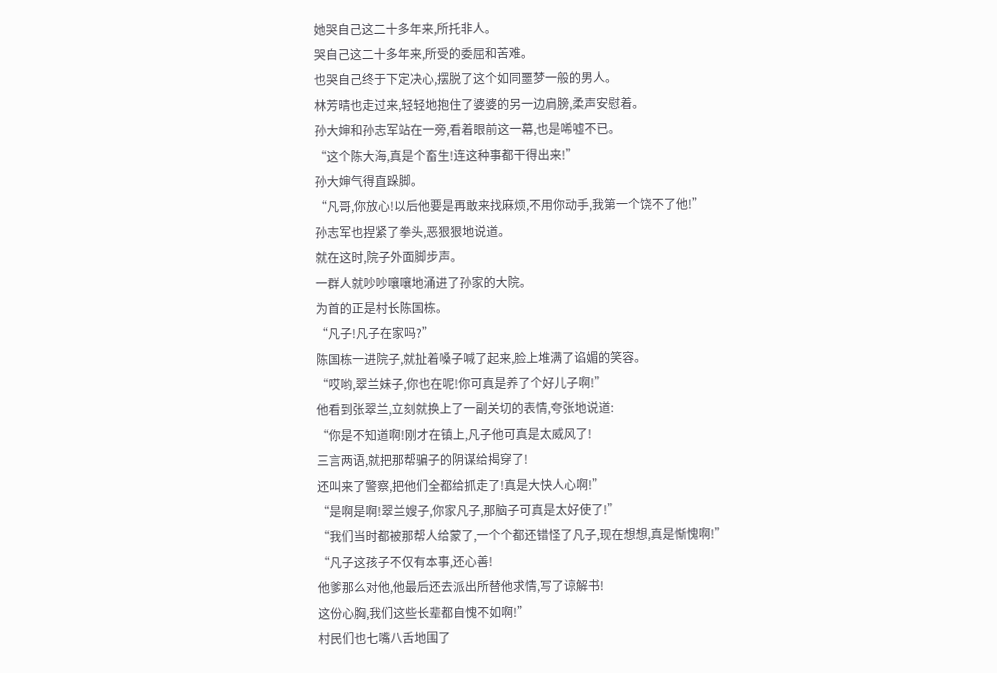她哭自己这二十多年来,所托非人。
哭自己这二十多年来,所受的委屈和苦难。
也哭自己终于下定决心,摆脱了这个如同噩梦一般的男人。
林芳晴也走过来,轻轻地抱住了婆婆的另一边肩膀,柔声安慰着。
孙大婶和孙志军站在一旁,看着眼前这一幕,也是唏嘘不已。
“这个陈大海,真是个畜生!连这种事都干得出来!”
孙大婶气得直跺脚。
“凡哥,你放心!以后他要是再敢来找麻烦,不用你动手,我第一个饶不了他!”
孙志军也捏紧了拳头,恶狠狠地说道。
就在这时,院子外面脚步声。
一群人就吵吵嚷嚷地涌进了孙家的大院。
为首的正是村长陈国栋。
“凡子!凡子在家吗?”
陈国栋一进院子,就扯着嗓子喊了起来,脸上堆满了谄媚的笑容。
“哎哟,翠兰妹子,你也在呢!你可真是养了个好儿子啊!”
他看到张翠兰,立刻就换上了一副关切的表情,夸张地说道:
“你是不知道啊!刚才在镇上,凡子他可真是太威风了!
三言两语,就把那帮骗子的阴谋给揭穿了!
还叫来了警察,把他们全都给抓走了!真是大快人心啊!”
“是啊是啊!翠兰嫂子,你家凡子,那脑子可真是太好使了!”
“我们当时都被那帮人给蒙了,一个个都还错怪了凡子,现在想想,真是惭愧啊!”
“凡子这孩子不仅有本事,还心善!
他爹那么对他,他最后还去派出所替他求情,写了谅解书!
这份心胸,我们这些长辈都自愧不如啊!”
村民们也七嘴八舌地围了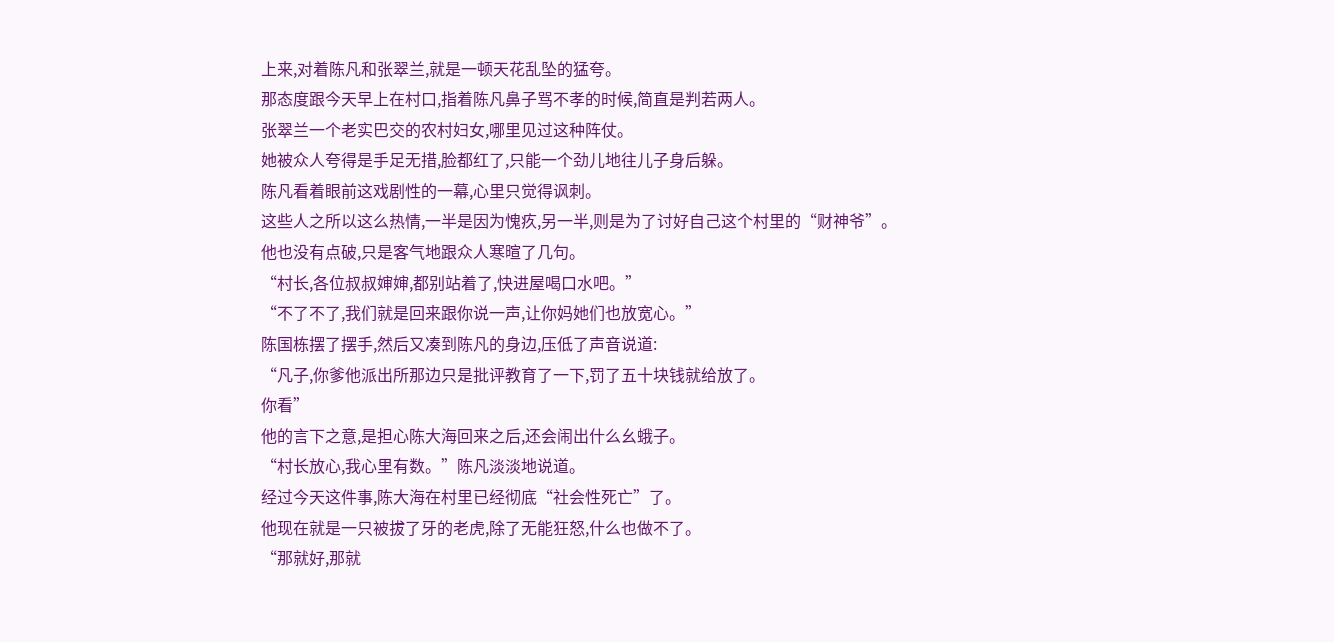上来,对着陈凡和张翠兰,就是一顿天花乱坠的猛夸。
那态度跟今天早上在村口,指着陈凡鼻子骂不孝的时候,简直是判若两人。
张翠兰一个老实巴交的农村妇女,哪里见过这种阵仗。
她被众人夸得是手足无措,脸都红了,只能一个劲儿地往儿子身后躲。
陈凡看着眼前这戏剧性的一幕,心里只觉得讽刺。
这些人之所以这么热情,一半是因为愧疚,另一半,则是为了讨好自己这个村里的“财神爷”。
他也没有点破,只是客气地跟众人寒暄了几句。
“村长,各位叔叔婶婶,都别站着了,快进屋喝口水吧。”
“不了不了,我们就是回来跟你说一声,让你妈她们也放宽心。”
陈国栋摆了摆手,然后又凑到陈凡的身边,压低了声音说道:
“凡子,你爹他派出所那边只是批评教育了一下,罚了五十块钱就给放了。
你看”
他的言下之意,是担心陈大海回来之后,还会闹出什么幺蛾子。
“村长放心,我心里有数。”陈凡淡淡地说道。
经过今天这件事,陈大海在村里已经彻底“社会性死亡”了。
他现在就是一只被拔了牙的老虎,除了无能狂怒,什么也做不了。
“那就好,那就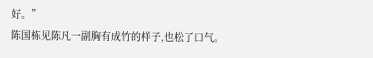好。”
陈国栋见陈凡一副胸有成竹的样子,也松了口气。